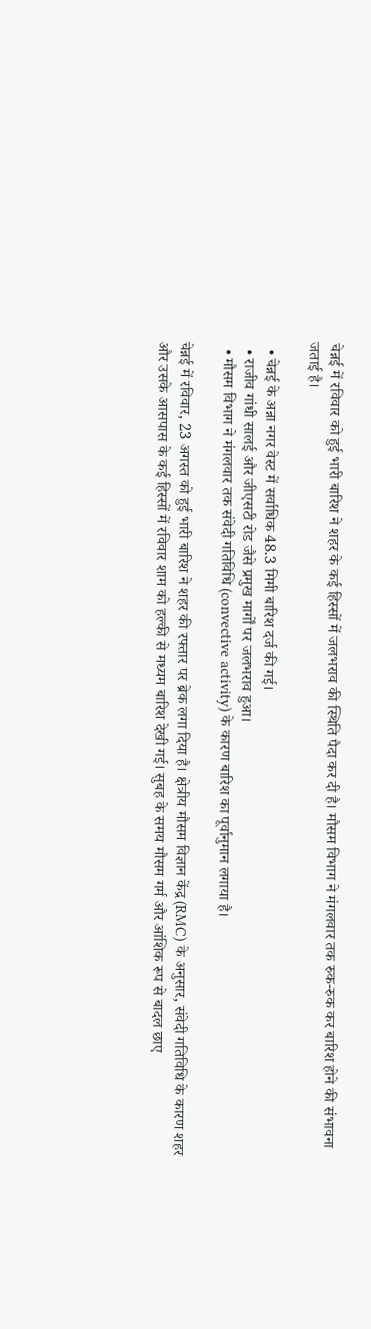चेन्नई में रविवार को हुई भारी बारिश ने शहर के कई हिस्सों में जलभराव की स्थिति पैदा कर दी है। मौसम विभाग ने मंगलवार तक रुक-रुक कर बारिश होने की संभावना जताई है।

  • चेन्नई के अन्ना नगर वेस्ट में सर्वाधिक 48.3 मिमी बारिश दर्ज की गई।
  • राजीव गांधी सालई और जीएसटी रोड जैसे प्रमुख मार्गों पर जलभराव हुआ।
  • मौसम विभाग ने मंगलवार तक संवेदी गतिविधि (convective activity) के कारण बारिश का पूर्वानुमान लगाया है।

चेन्नई में रविवार, 23 अगस्त को हुई भारी बारिश ने शहर की रफ्तार पर ब्रेक लगा दिया है। क्षेत्रीय मौसम विज्ञान केंद्र (RMC) के अनुसार, संवेदी गतिविधि के कारण शहर और उसके आसपास के कई हिस्सों में रविवार शाम को हल्की से मध्यम बारिश देखी गई। सुबह के समय मौसम गर्म और आंशिक रूप से बादल छाए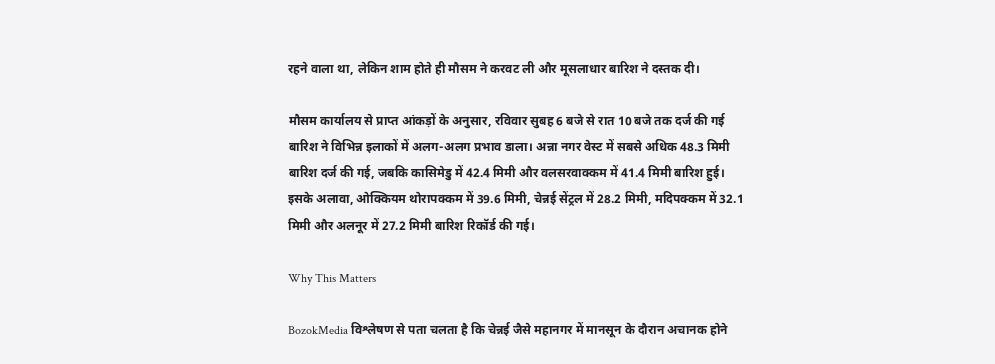रहने वाला था, लेकिन शाम होते ही मौसम ने करवट ली और मूसलाधार बारिश ने दस्तक दी।

मौसम कार्यालय से प्राप्त आंकड़ों के अनुसार, रविवार सुबह 6 बजे से रात 10 बजे तक दर्ज की गई बारिश ने विभिन्न इलाकों में अलग-अलग प्रभाव डाला। अन्ना नगर वेस्ट में सबसे अधिक 48.3 मिमी बारिश दर्ज की गई, जबकि कासिमेडु में 42.4 मिमी और वलसरवाक्कम में 41.4 मिमी बारिश हुई। इसके अलावा, ओक्कियम थोरापक्कम में 39.6 मिमी, चेन्नई सेंट्रल में 28.2 मिमी, मदिपक्कम में 32.1 मिमी और अलनूर में 27.2 मिमी बारिश रिकॉर्ड की गई।

Why This Matters

BozokMedia विश्लेषण से पता चलता है कि चेन्नई जैसे महानगर में मानसून के दौरान अचानक होने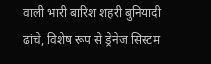वाली भारी बारिश शहरी बुनियादी ढांचे, विशेष रूप से ड्रेनेज सिस्टम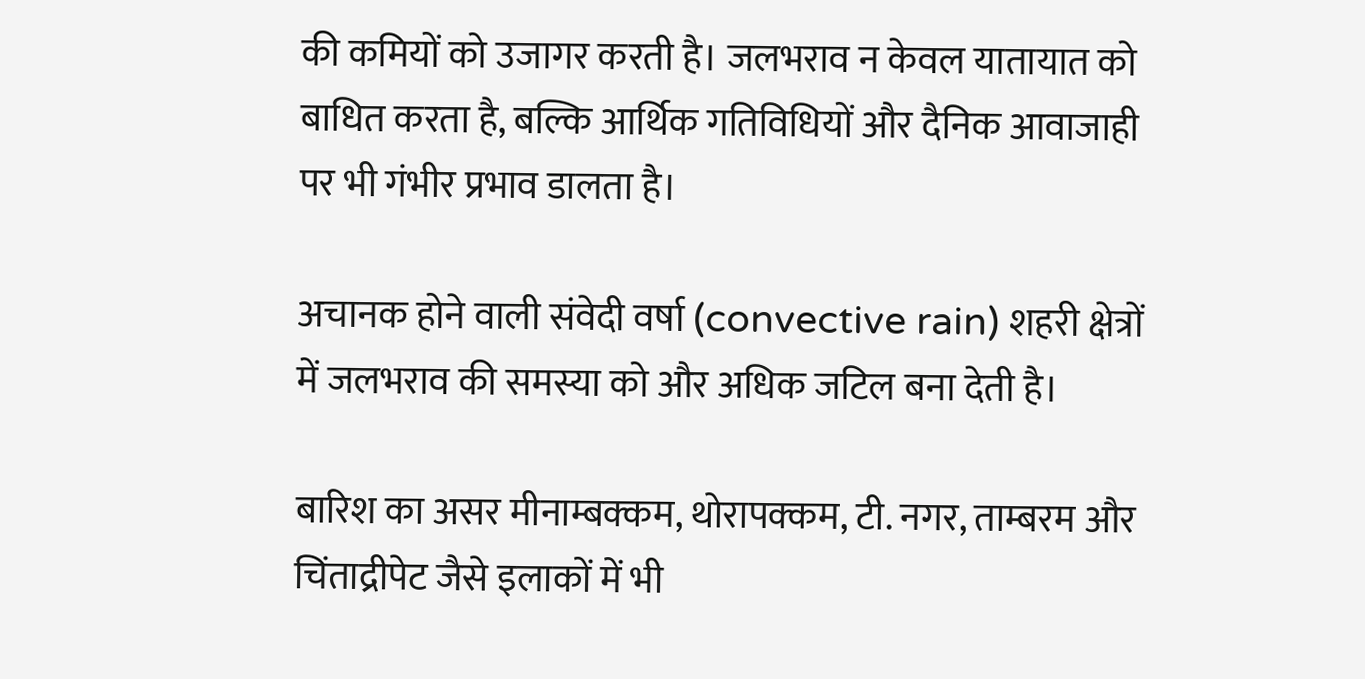की कमियों को उजागर करती है। जलभराव न केवल यातायात को बाधित करता है, बल्कि आर्थिक गतिविधियों और दैनिक आवाजाही पर भी गंभीर प्रभाव डालता है।

अचानक होने वाली संवेदी वर्षा (convective rain) शहरी क्षेत्रों में जलभराव की समस्या को और अधिक जटिल बना देती है।

बारिश का असर मीनाम्बक्कम, थोरापक्कम, टी. नगर, ताम्बरम और चिंताद्रीपेट जैसे इलाकों में भी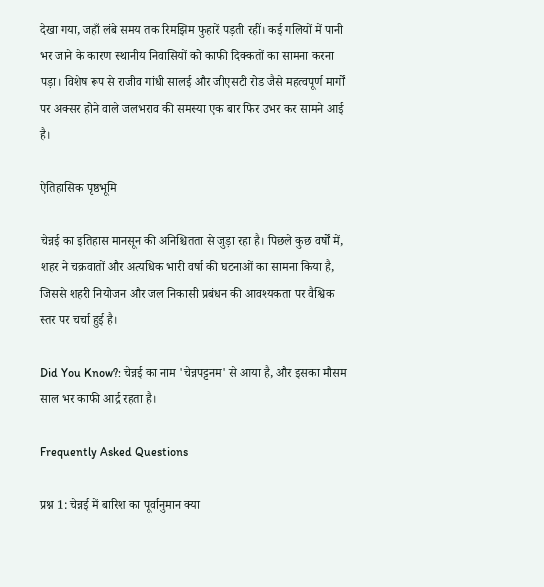देखा गया, जहाँ लंबे समय तक रिमझिम फुहारें पड़ती रहीं। कई गलियों में पानी भर जाने के कारण स्थानीय निवासियों को काफी दिक्कतों का सामना करना पड़ा। विशेष रूप से राजीव गांधी सालई और जीएसटी रोड जैसे महत्वपूर्ण मार्गों पर अक्सर होने वाले जलभराव की समस्या एक बार फिर उभर कर सामने आई है।

ऐतिहासिक पृष्ठभूमि

चेन्नई का इतिहास मानसून की अनिश्चितता से जुड़ा रहा है। पिछले कुछ वर्षों में, शहर ने चक्रवातों और अत्यधिक भारी वर्षा की घटनाओं का सामना किया है, जिससे शहरी नियोजन और जल निकासी प्रबंधन की आवश्यकता पर वैश्विक स्तर पर चर्चा हुई है।

Did You Know?: चेन्नई का नाम 'चेन्नपट्टनम' से आया है, और इसका मौसम साल भर काफी आर्द्र रहता है।

Frequently Asked Questions

प्रश्न 1: चेन्नई में बारिश का पूर्वानुमान क्या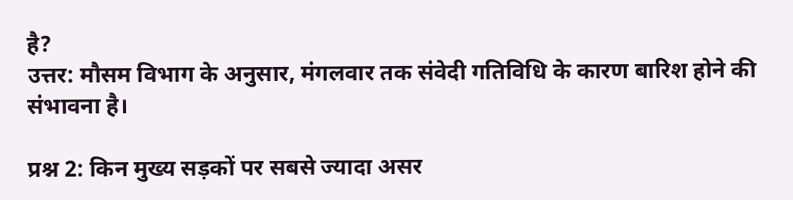है?
उत्तर: मौसम विभाग के अनुसार, मंगलवार तक संवेदी गतिविधि के कारण बारिश होने की संभावना है।

प्रश्न 2: किन मुख्य सड़कों पर सबसे ज्यादा असर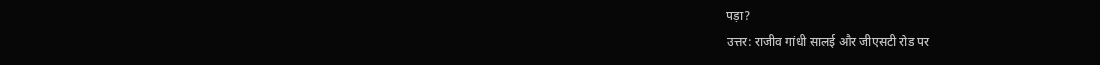पड़ा?
उत्तर: राजीव गांधी सालई और जीएसटी रोड पर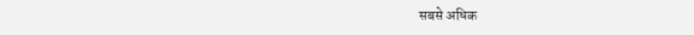सबसे अधिक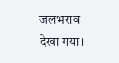जलभराव देखा गया।